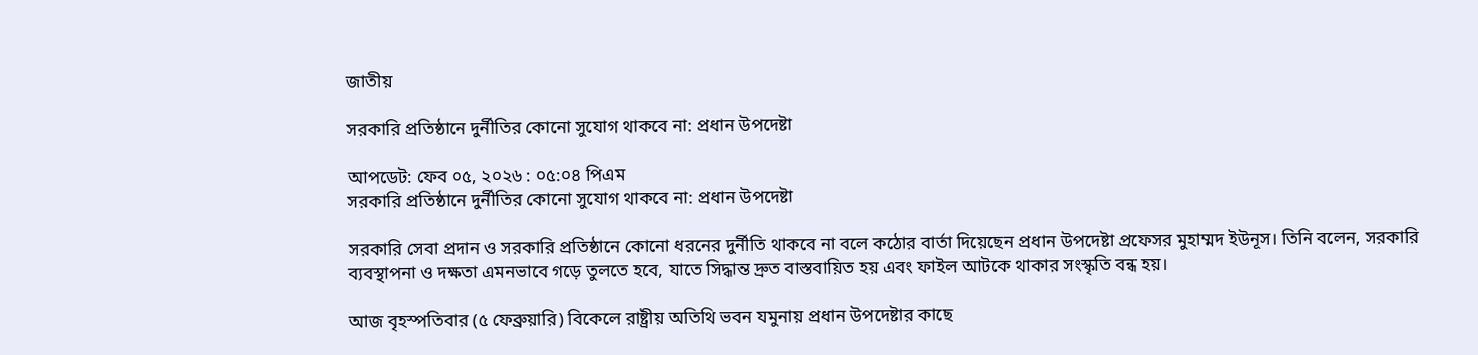জাতীয়

সরকারি প্রতিষ্ঠানে দুর্নীতির কোনো সুযোগ থাকবে না: প্রধান উপদেষ্টা

আপডেট: ফেব ০৫, ২০২৬ : ০৫:০৪ পিএম
সরকারি প্রতিষ্ঠানে দুর্নীতির কোনো সুযোগ থাকবে না: প্রধান উপদেষ্টা

সরকারি সেবা প্রদান ও সরকারি প্রতিষ্ঠানে কোনো ধরনের দুর্নীতি থাকবে না বলে কঠোর বার্তা দিয়েছেন প্রধান উপদেষ্টা প্রফেসর মুহাম্মদ ইউনূস। তিনি বলেন, সরকারি ব্যবস্থাপনা ও দক্ষতা এমনভাবে গড়ে তুলতে হবে, যাতে সিদ্ধান্ত দ্রুত বাস্তবায়িত হয় এবং ফাইল আটকে থাকার সংস্কৃতি বন্ধ হয়।

আজ বৃহস্পতিবার (৫ ফেব্রুয়ারি) বিকেলে রাষ্ট্রীয় অতিথি ভবন যমুনায় প্রধান উপদেষ্টার কাছে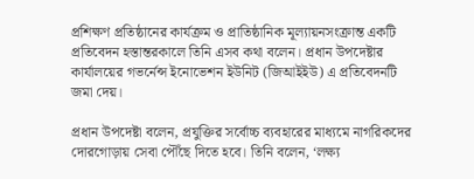প্রশিক্ষণ প্রতিষ্ঠানের কার্যক্রম ও প্রাতিষ্ঠানিক মূল্যায়নসংক্রান্ত একটি প্রতিবেদন হস্তান্তরকালে তিনি এসব কথা বলেন। প্রধান উপদেষ্টার কার্যালয়ের গভর্নেন্স ইনোভেশন ইউনিট (জিআইইউ) এ প্রতিবেদনটি জমা দেয়।

প্রধান উপদেষ্টা বলেন, প্রযুক্তির সর্বোচ্চ ব্যবহারের মাধ্যমে নাগরিকদের দোরগোড়ায় সেবা পৌঁছে দিতে হবে। তিনি বলেন, ‘লক্ষ্য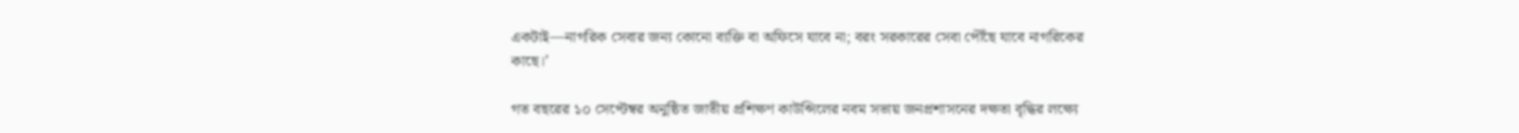একটাই—নাগরিক সেবার জন্য কোনো ব্যক্তি বা অফিসে যাবে না; বরং সরকারের সেবা পৌঁছে যাবে নাগরিকের কাছে।’

গত বছরের ১০ সেপ্টেম্বর অনুষ্ঠিত জাতীয় প্রশিক্ষণ কাউন্সিলের নবম সভায় জনপ্রশাসনের দক্ষতা বৃদ্ধির লক্ষ্যে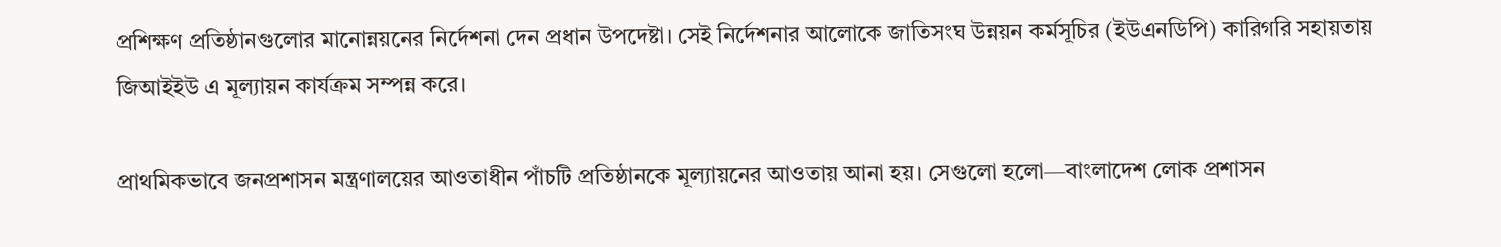প্রশিক্ষণ প্রতিষ্ঠানগুলোর মানোন্নয়নের নির্দেশনা দেন প্রধান উপদেষ্টা। সেই নির্দেশনার আলোকে জাতিসংঘ উন্নয়ন কর্মসূচির (ইউএনডিপি) কারিগরি সহায়তায় জিআইইউ এ মূল্যায়ন কার্যক্রম সম্পন্ন করে।

প্রাথমিকভাবে জনপ্রশাসন মন্ত্রণালয়ের আওতাধীন পাঁচটি প্রতিষ্ঠানকে মূল্যায়নের আওতায় আনা হয়। সেগুলো হলো—বাংলাদেশ লোক প্রশাসন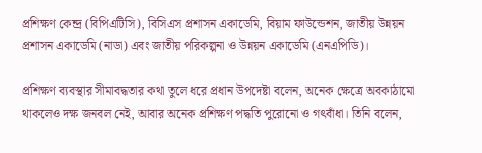প্রশিক্ষণ কেন্দ্র (বিপিএটিসি), বিসিএস প্রশাসন একাডেমি, বিয়াম ফাউন্ডেশন, জাতীয় উন্নয়ন প্রশাসন একাডেমি (নাডা) এবং জাতীয় পরিকল্পনা ও উন্নয়ন একাডেমি (এনএপিডি)।

প্রশিক্ষণ ব্যবস্থার সীমাবদ্ধতার কথা তুলে ধরে প্রধান উপদেষ্টা বলেন, অনেক ক্ষেত্রে অবকাঠামো থাকলেও দক্ষ জনবল নেই, আবার অনেক প্রশিক্ষণ পদ্ধতি পুরোনো ও গৎবাঁধা। তিনি বলেন,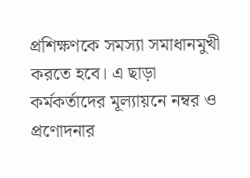প্রশিক্ষণকে সমস্যা সমাধানমুখী করতে হবে। এ ছাড়া কর্মকর্তাদের মূল্যায়নে নম্বর ও প্রণোদনার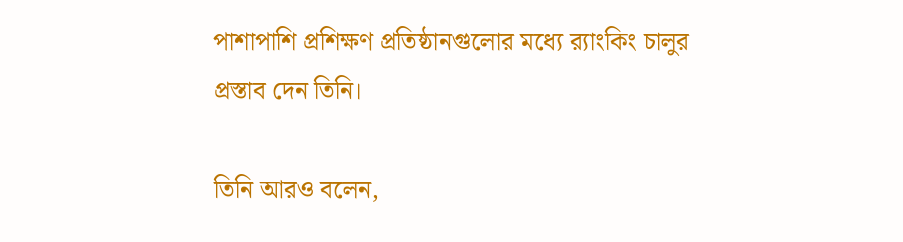পাশাপাশি প্রশিক্ষণ প্রতিষ্ঠানগুলোর মধ্যে র‍্যাংকিং চালুর প্রস্তাব দেন তিনি।

তিনি আরও বলেন,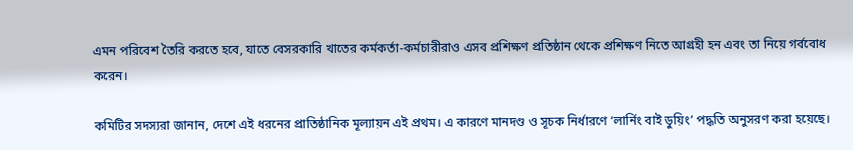এমন পরিবেশ তৈরি করতে হবে, যাতে বেসরকারি খাতের কর্মকর্তা-কর্মচারীরাও এসব প্রশিক্ষণ প্রতিষ্ঠান থেকে প্রশিক্ষণ নিতে আগ্রহী হন এবং তা নিয়ে গর্ববোধ করেন।

কমিটির সদস্যরা জানান, দেশে এই ধরনের প্রাতিষ্ঠানিক মূল্যায়ন এই প্রথম। এ কারণে মানদণ্ড ও সূচক নির্ধারণে ‘লার্নিং বাই ডুয়িং’ পদ্ধতি অনুসরণ করা হয়েছে।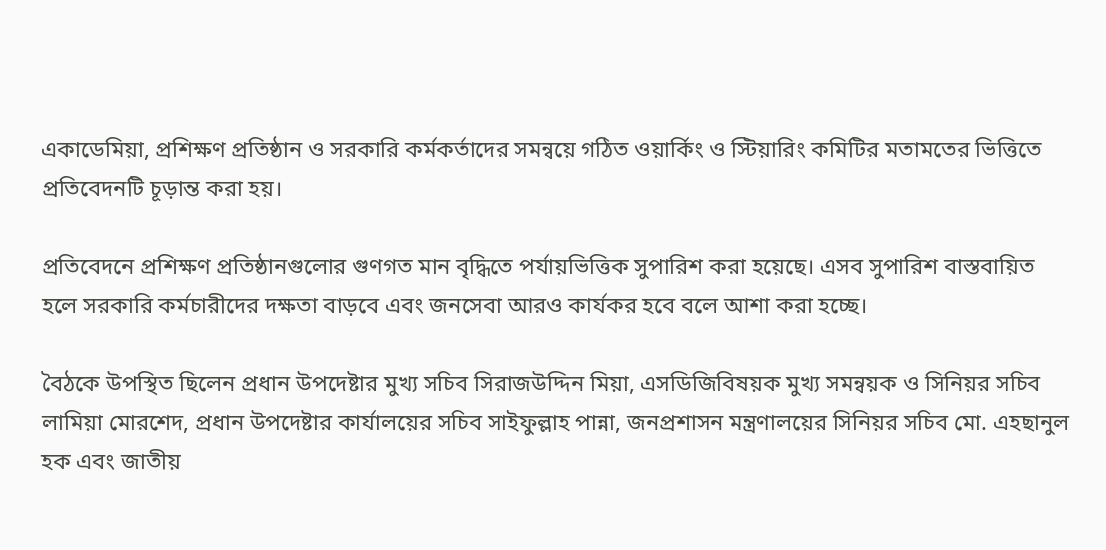একাডেমিয়া, প্রশিক্ষণ প্রতিষ্ঠান ও সরকারি কর্মকর্তাদের সমন্বয়ে গঠিত ওয়ার্কিং ও স্টিয়ারিং কমিটির মতামতের ভিত্তিতে প্রতিবেদনটি চূড়ান্ত করা হয়।

প্রতিবেদনে প্রশিক্ষণ প্রতিষ্ঠানগুলোর গুণগত মান বৃদ্ধিতে পর্যায়ভিত্তিক সুপারিশ করা হয়েছে। এসব সুপারিশ বাস্তবায়িত হলে সরকারি কর্মচারীদের দক্ষতা বাড়বে এবং জনসেবা আরও কার্যকর হবে বলে আশা করা হচ্ছে।

বৈঠকে উপস্থিত ছিলেন প্রধান উপদেষ্টার মুখ্য সচিব সিরাজউদ্দিন মিয়া, এসডিজিবিষয়ক মুখ্য সমন্বয়ক ও সিনিয়র সচিব লামিয়া মোরশেদ, প্রধান উপদেষ্টার কার্যালয়ের সচিব সাইফুল্লাহ পান্না, জনপ্রশাসন মন্ত্রণালয়ের সিনিয়র সচিব মো. এহছানুল হক এবং জাতীয়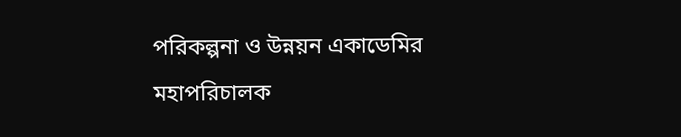পরিকল্পনা ও উন্নয়ন একাডেমির মহাপরিচালক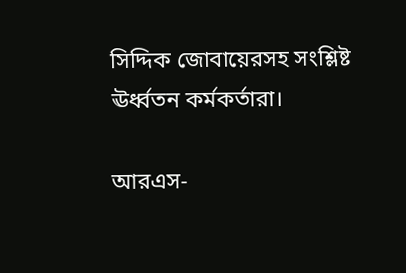সিদ্দিক জোবায়েরসহ সংশ্লিষ্ট ঊর্ধ্বতন কর্মকর্তারা।

আরএস-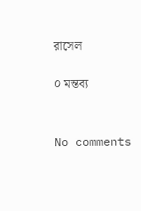রাসেল

০ মন্তব্য


No comments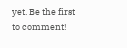yet. Be the first to comment!